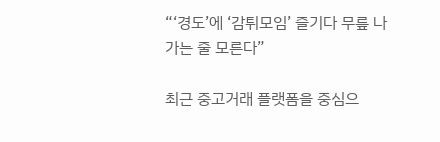“‘경도’에 ‘감튀모임’ 즐기다 무릎 나가는 줄 모른다”

최근 중고거래 플랫폼을 중심으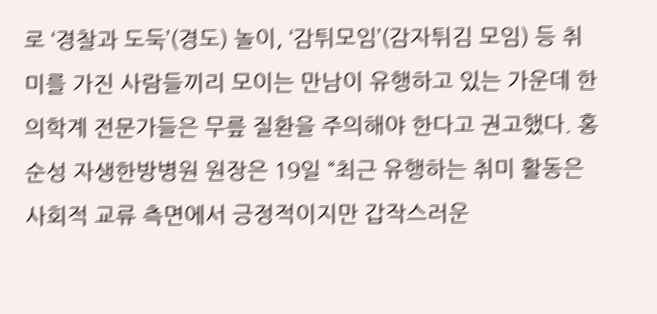로 ‘경찰과 도둑’(경도) 놀이, ‘감튀모임’(감자튀김 모임) 등 취미를 가진 사람들끼리 모이는 만남이 유행하고 있는 가운데 한의학계 전문가들은 무릎 질환을 주의해야 한다고 권고했다. 홍순성 자생한방병원 원장은 19일 “최근 유행하는 취미 활동은 사회적 교류 측면에서 긍정적이지만 갑작스러운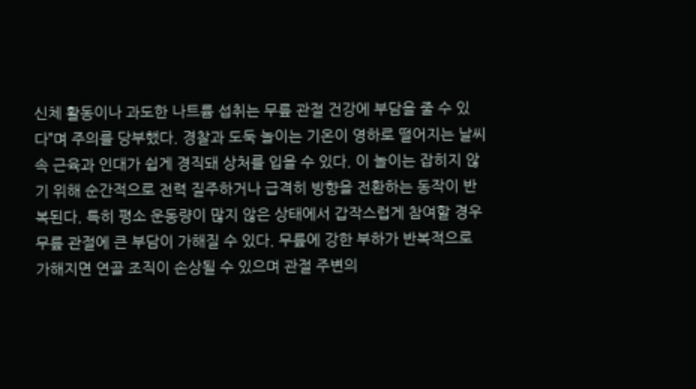신체 활동이나 과도한 나트륨 섭취는 무릎 관절 건강에 부담을 줄 수 있다”며 주의를 당부했다. 경찰과 도둑 놀이는 기온이 영하로 떨어지는 날씨 속 근육과 인대가 쉽게 경직돼 상처를 입을 수 있다. 이 놀이는 잡히지 않기 위해 순간적으로 전력 질주하거나 급격히 방향을 전환하는 동작이 반복된다. 특히 평소 운동량이 많지 않은 상태에서 갑작스럽게 참여할 경우 무릎 관절에 큰 부담이 가해질 수 있다. 무릎에 강한 부하가 반복적으로 가해지면 연골 조직이 손상될 수 있으며 관절 주변의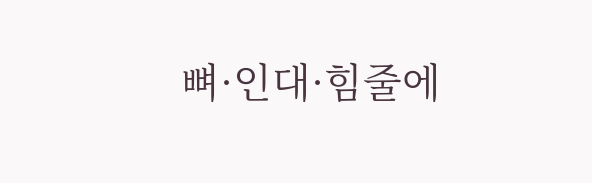뼈·인대·힘줄에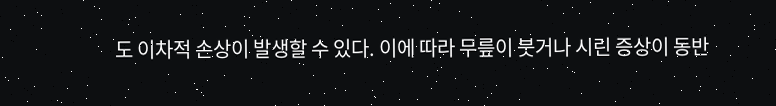도 이차적 손상이 발생할 수 있다. 이에 따라 무릎이 붓거나 시린 증상이 동반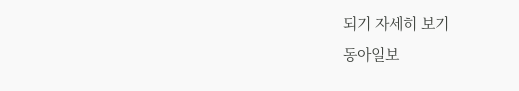되기 자세히 보기
동아일보